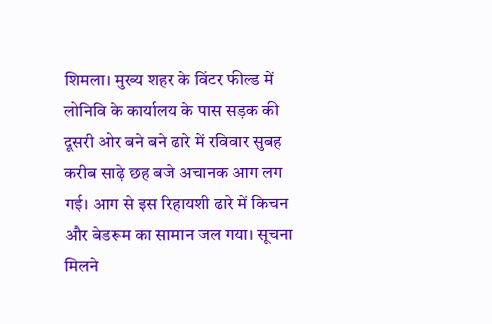शिमला। मुख्य शहर के विंटर फील्ड में लोनिवि के कार्यालय के पास सड़क की दूसरी ओर बने बने ढारे में रविवार सुबह करीब साढ़े छह बजे अचानक आग लग गई। आग से इस रिहायशी ढारे में किचन और बेडरूम का सामान जल गया। सूचना मिलने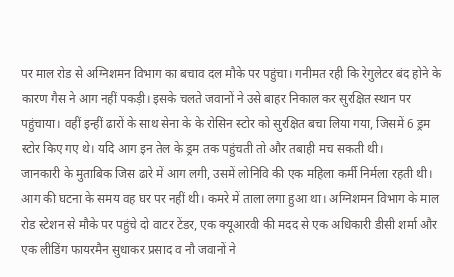पर माल रोड से अग्निशमन विभाग का बचाव दल मौके पर पहुंचा। गनीमत रही कि रेगुलेटर बंद होने के कारण गैस ने आग नहीं पकड़ी। इसके चलते जवानों ने उसे बाहर निकाल कर सुरक्षित स्थान पर पहुंचाया। वहीं इन्हीं ढारों के साथ सेना के के रोसिन स्टोर को सुरक्षित बचा लिया गया, जिसमें 6 ड्रम स्टोर किए गए थे। यदि आग इन तेल के ड्रम तक पहुंचती तो और तबाही मच सकती थी।
जानकारी के मुताबिक जिस ढारे में आग लगी, उसमें लोनिवि की एक महिला कर्मी निर्मला रहती थी। आग की घटना के समय वह घर पर नहीं थी। कमरे में ताला लगा हुआ था। अग्निशमन विभाग के माल रोड स्टेशन से मौके पर पहुंचे दो वाटर टेंडर, एक क्यूआरवी की मदद से एक अधिकारी डीसी शर्मा और एक लीडिंग फायरमैन सुधाकर प्रसाद व नौ जवानों ने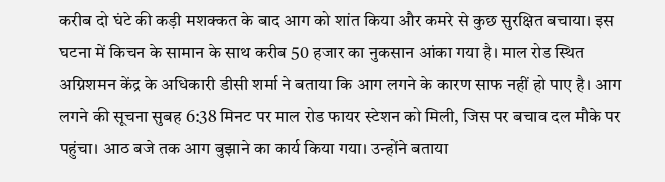करीब दो घंटे की कड़ी मशक्कत के बाद आग को शांत किया और कमरे से कुछ सुरक्षित बचाया। इस घटना में किचन के सामान के साथ करीब 50 हजार का नुकसान आंका गया है। माल रोड स्थित अग्निशमन केंद्र के अधिकारी डीसी शर्मा ने बताया कि आग लगने के कारण साफ नहीं हो पाए है। आग लगने की सूचना सुबह 6:38 मिनट पर माल रोड फायर स्टेशन को मिली, जिस पर बचाव दल मौके पर पहुंचा। आठ बजे तक आग बुझाने का कार्य किया गया। उन्होंने बताया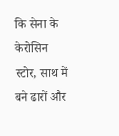कि सेना के केरोसिन स्टोर, साथ में बने ढारों और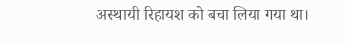अस्थायी रिहायश को बचा लिया गया था।